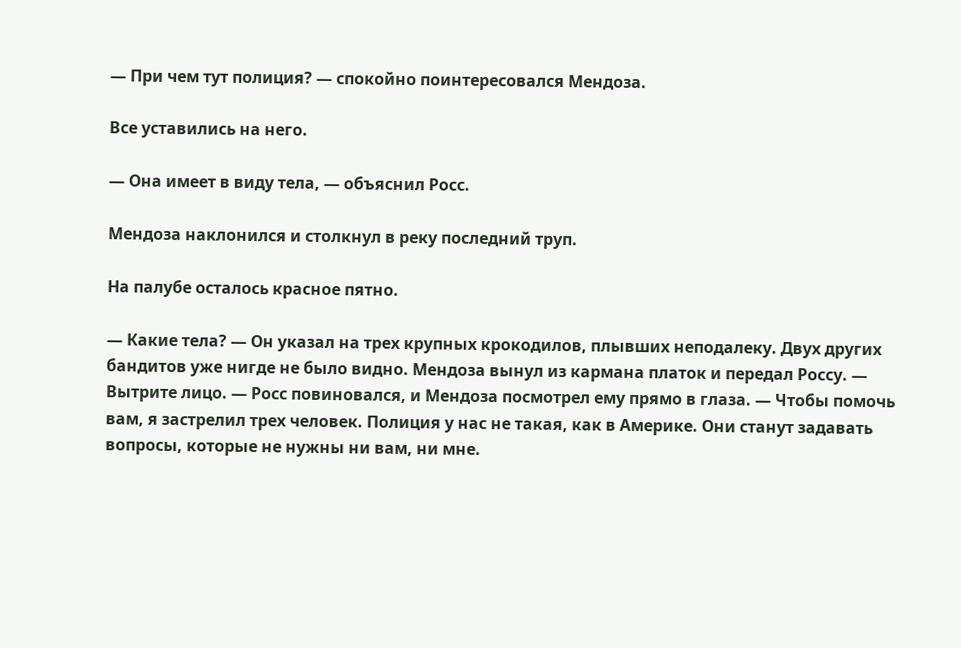— При чем тут полиция? — спокойно поинтересовался Мендоза.

Все уставились на него.

— Она имеет в виду тела, — объяснил Росс.

Мендоза наклонился и столкнул в реку последний труп.

На палубе осталось красное пятно.

— Какие тела? — Он указал на трех крупных крокодилов, плывших неподалеку. Двух других бандитов уже нигде не было видно. Мендоза вынул из кармана платок и передал Россу. — Вытрите лицо. — Росс повиновался, и Мендоза посмотрел ему прямо в глаза. — Чтобы помочь вам, я застрелил трех человек. Полиция у нас не такая, как в Америке. Они станут задавать вопросы, которые не нужны ни вам, ни мне.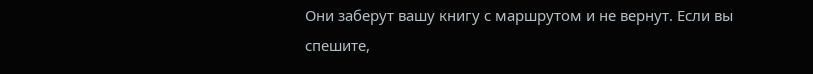Они заберут вашу книгу с маршрутом и не вернут. Если вы спешите,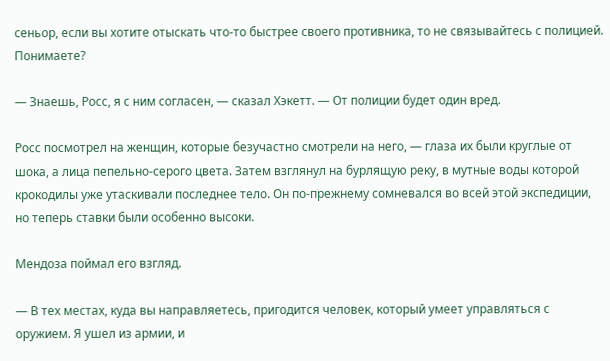сеньор, если вы хотите отыскать что-то быстрее своего противника, то не связывайтесь с полицией. Понимаете?

— Знаешь, Росс, я с ним согласен, — сказал Хэкетт. — От полиции будет один вред.

Росс посмотрел на женщин, которые безучастно смотрели на него, — глаза их были круглые от шока, а лица пепельно-серого цвета. Затем взглянул на бурлящую реку, в мутные воды которой крокодилы уже утаскивали последнее тело. Он по-прежнему сомневался во всей этой экспедиции, но теперь ставки были особенно высоки.

Мендоза поймал его взгляд.

— В тех местах, куда вы направляетесь, пригодится человек, который умеет управляться с оружием. Я ушел из армии, и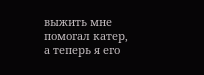выжить мне помогал катер, а теперь я его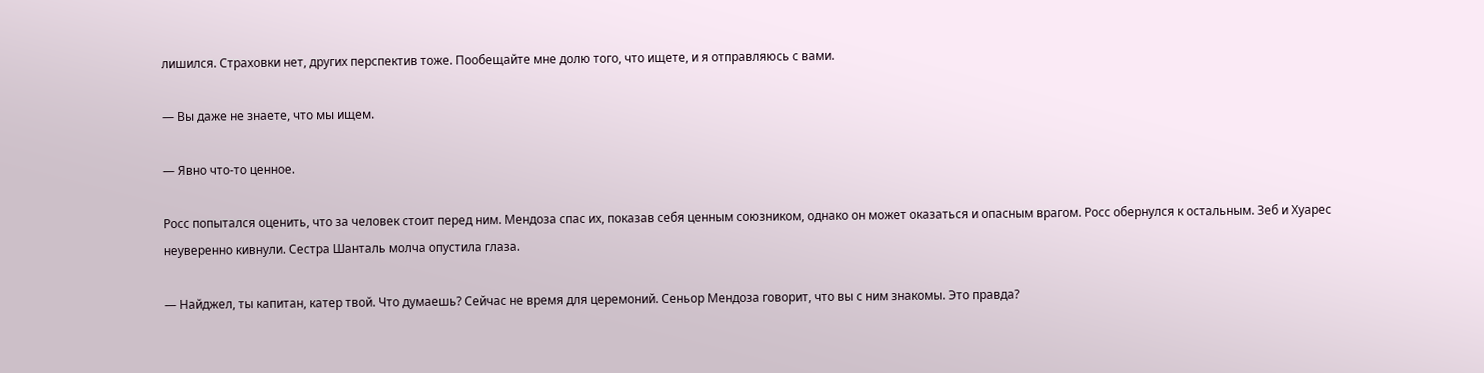лишился. Страховки нет, других перспектив тоже. Пообещайте мне долю того, что ищете, и я отправляюсь с вами.

— Вы даже не знаете, что мы ищем.

— Явно что-то ценное.

Росс попытался оценить, что за человек стоит перед ним. Мендоза спас их, показав себя ценным союзником, однако он может оказаться и опасным врагом. Росс обернулся к остальным. Зеб и Хуарес неуверенно кивнули. Сестра Шанталь молча опустила глаза.

— Найджел, ты капитан, катер твой. Что думаешь? Сейчас не время для церемоний. Сеньор Мендоза говорит, что вы с ним знакомы. Это правда?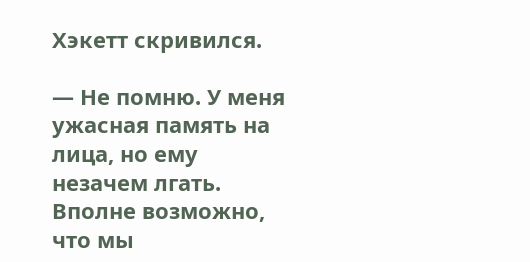Хэкетт скривился.

— Не помню. У меня ужасная память на лица, но ему незачем лгать. Вполне возможно, что мы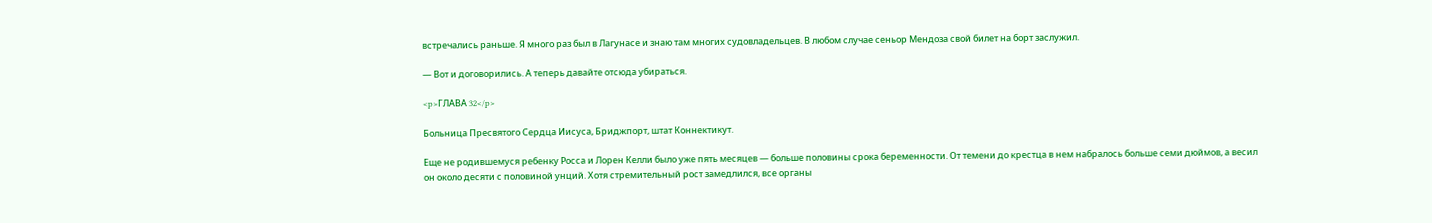встречались раньше. Я много раз был в Лагунасе и знаю там многих судовладельцев. В любом случае сеньор Мендоза свой билет на борт заслужил.

— Вот и договорились. А теперь давайте отсюда убираться.

<p>ГЛАВА 32</p>

Больница Пресвятого Сердца Иисуса, Бриджпорт, штат Коннектикут.

Еще не родившемуся ребенку Росса и Лорен Келли было уже пять месяцев — больше половины срока беременности. От темени до крестца в нем набралось больше семи дюймов, а весил он около десяти с половиной унций. Хотя стремительный рост замедлился, все органы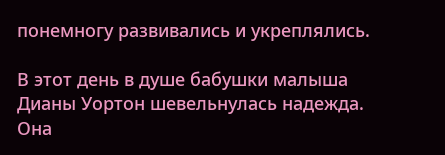понемногу развивались и укреплялись.

В этот день в душе бабушки малыша Дианы Уортон шевельнулась надежда. Она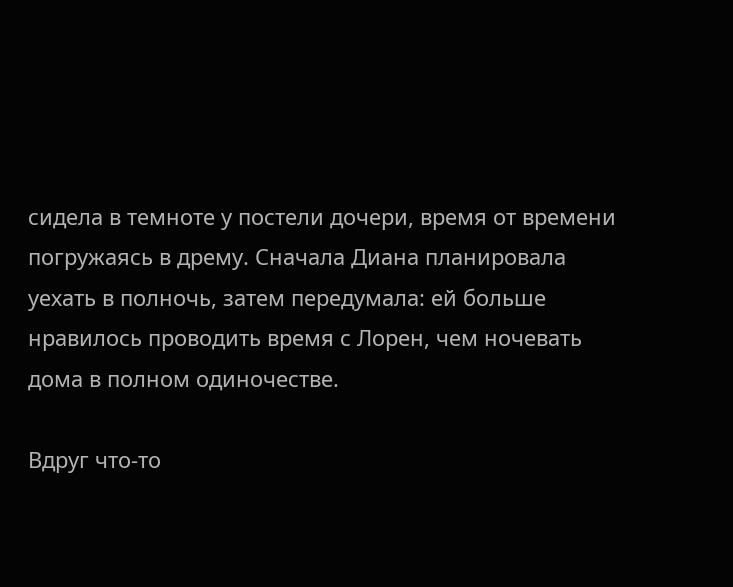сидела в темноте у постели дочери, время от времени погружаясь в дрему. Сначала Диана планировала уехать в полночь, затем передумала: ей больше нравилось проводить время с Лорен, чем ночевать дома в полном одиночестве.

Вдруг что-то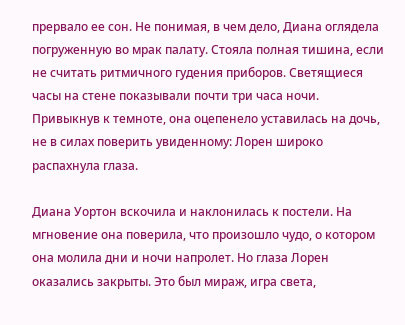прервало ее сон. Не понимая, в чем дело, Диана оглядела погруженную во мрак палату. Стояла полная тишина, если не считать ритмичного гудения приборов. Светящиеся часы на стене показывали почти три часа ночи. Привыкнув к темноте, она оцепенело уставилась на дочь, не в силах поверить увиденному: Лорен широко распахнула глаза.

Диана Уортон вскочила и наклонилась к постели. На мгновение она поверила, что произошло чудо, о котором она молила дни и ночи напролет. Но глаза Лорен оказались закрыты. Это был мираж, игра света,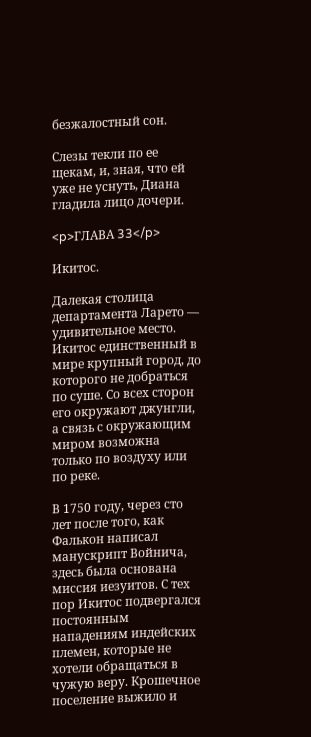безжалостный сон.

Слезы текли по ее щекам, и, зная, что ей уже не уснуть, Диана гладила лицо дочери.

<p>ГЛАВА 33</p>

Икитос.

Далекая столица департамента Ларето — удивительное место. Икитос единственный в мире крупный город, до которого не добраться по суше. Со всех сторон его окружают джунгли, а связь с окружающим миром возможна только по воздуху или по реке.

В 1750 году, через сто лет после того, как Фалькон написал манускрипт Войнича, здесь была основана миссия иезуитов. С тех пор Икитос подвергался постоянным нападениям индейских племен, которые не хотели обращаться в чужую веру. Крошечное поселение выжило и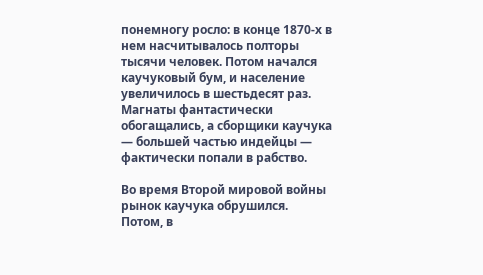понемногу росло: в конце 1870-х в нем насчитывалось полторы тысячи человек. Потом начался каучуковый бум, и население увеличилось в шестьдесят раз. Магнаты фантастически обогащались, а сборщики каучука — большей частью индейцы — фактически попали в рабство.

Во время Второй мировой войны рынок каучука обрушился. Потом, в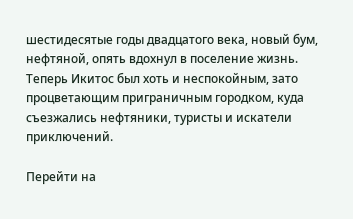шестидесятые годы двадцатого века, новый бум, нефтяной, опять вдохнул в поселение жизнь. Теперь Икитос был хоть и неспокойным, зато процветающим приграничным городком, куда съезжались нефтяники, туристы и искатели приключений.

Перейти на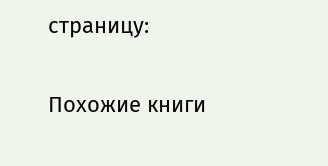страницу:

Похожие книги